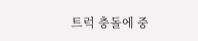트럭 충돌에 중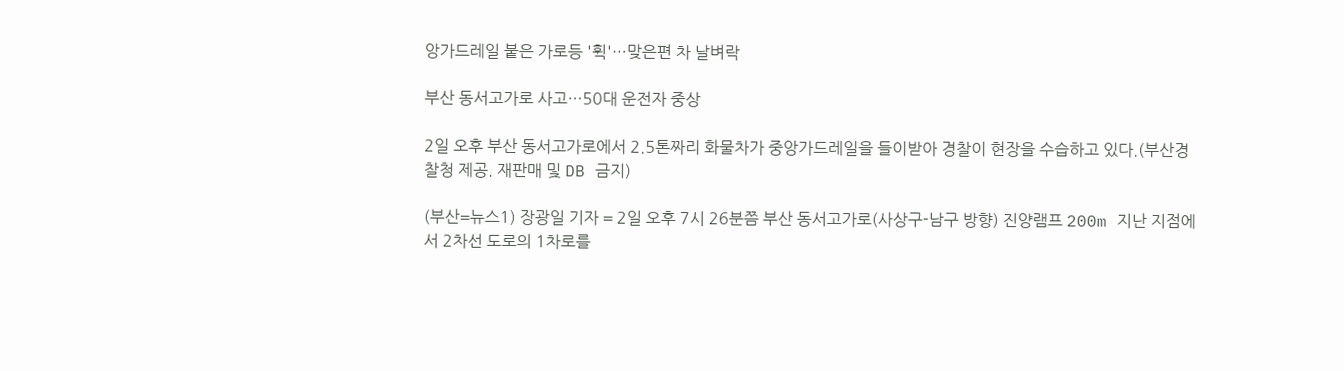앙가드레일 붙은 가로등 '휙'…맞은편 차 날벼락

부산 동서고가로 사고…50대 운전자 중상

2일 오후 부산 동서고가로에서 2.5톤짜리 화물차가 중앙가드레일을 들이받아 경찰이 현장을 수습하고 있다.(부산경찰청 제공. 재판매 및 DB 금지)

(부산=뉴스1) 장광일 기자 = 2일 오후 7시 26분쯤 부산 동서고가로(사상구-남구 방향) 진양램프 200m 지난 지점에서 2차선 도로의 1차로를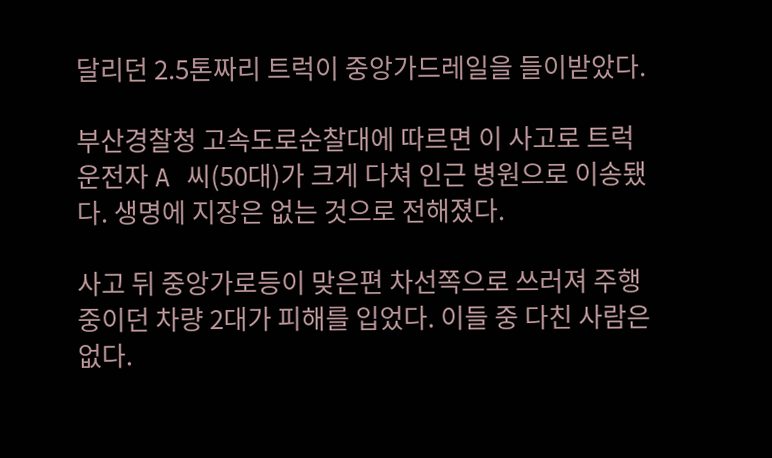달리던 2.5톤짜리 트럭이 중앙가드레일을 들이받았다.

부산경찰청 고속도로순찰대에 따르면 이 사고로 트럭 운전자 A 씨(50대)가 크게 다쳐 인근 병원으로 이송됐다. 생명에 지장은 없는 것으로 전해졌다.

사고 뒤 중앙가로등이 맞은편 차선쪽으로 쓰러져 주행 중이던 차량 2대가 피해를 입었다. 이들 중 다친 사람은 없다.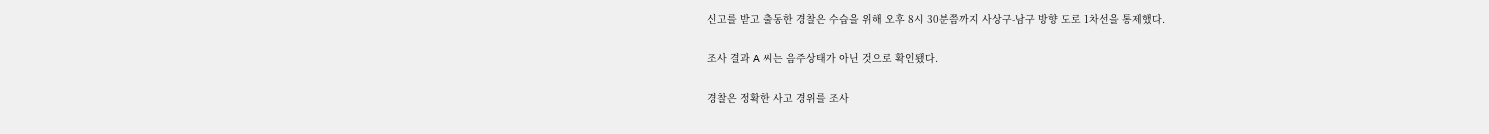신고를 받고 출동한 경찰은 수습을 위해 오후 8시 30분쯤까지 사상구-남구 방향 도로 1차선을 통제했다.

조사 결과 A 씨는 음주상태가 아닌 것으로 확인됐다.

경찰은 정확한 사고 경위를 조사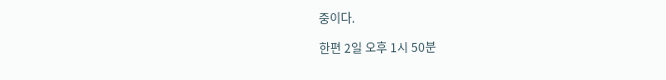중이다.

한편 2일 오후 1시 50분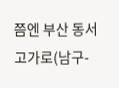쯤엔 부산 동서고가로(남구-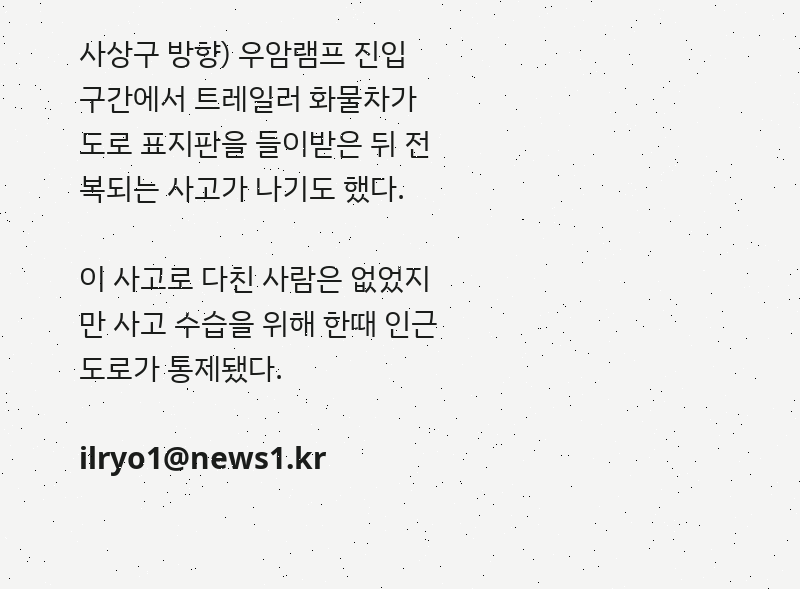사상구 방향) 우암램프 진입 구간에서 트레일러 화물차가 도로 표지판을 들이받은 뒤 전복되는 사고가 나기도 했다.

이 사고로 다친 사람은 없었지만 사고 수습을 위해 한때 인근 도로가 통제됐다.

ilryo1@news1.kr